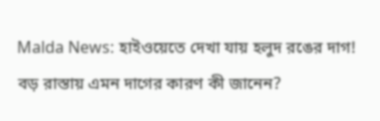Malda News: হাইওয়েতে দেখা যায় হলুদ রঙের দাগ! বড় রাস্তায় এমন দাগের কারণ কী জানেন?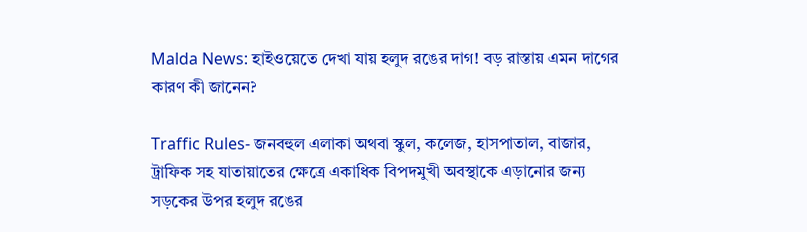Malda News: হাইওয়েতে দেখা যায় হলুদ রঙের দাগ! বড় রাস্তায় এমন দাগের কারণ কী জানেন?

Traffic Rules- জনবহুল এলাকা অথবা স্কুল, কলেজ, হাসপাতাল, বাজার, ট্রাফিক সহ যাতায়াতের ক্ষেত্রে একাধিক বিপদমুখী অবস্থাকে এড়ানোর জন্য সড়কের উপর হলুদ রঙের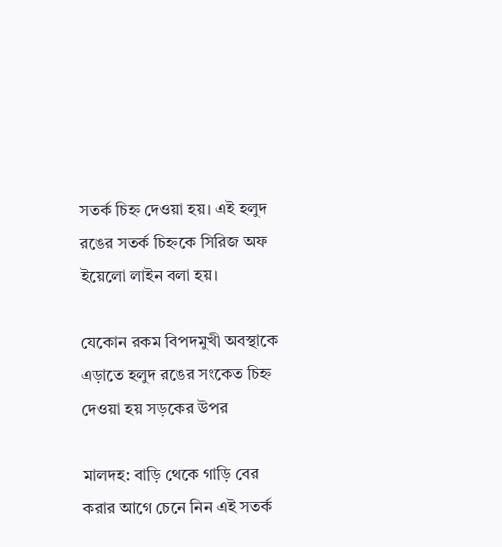সতর্ক চিহ্ন দেওয়া হয়। এই হলুদ রঙের সতর্ক চিহ্নকে সিরিজ অফ ইয়েলো লাইন বলা হয়।

যেকোন রকম বিপদমুখী অবস্থাকে এড়াতে হলুদ রঙের সংকেত চিহ্ন দেওয়া হয় সড়কের উপর

মালদহ: বাড়ি থেকে গাড়ি বের করার আগে চেনে নিন এই সতর্ক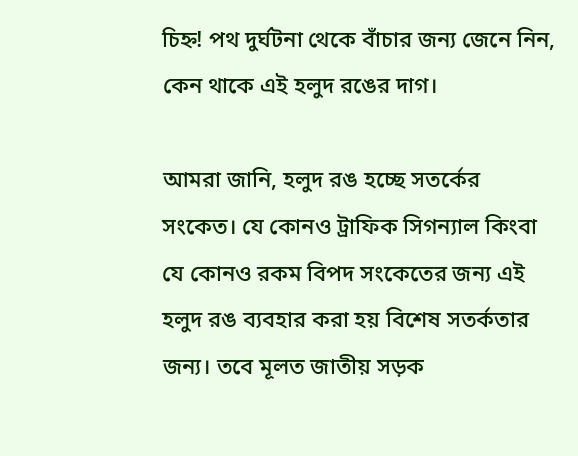চিহ্ন! পথ দুর্ঘটনা থেকে বাঁচার জন্য জেনে নিন, কেন থাকে এই হলুদ রঙের দাগ।

আমরা জানি, হলুদ রঙ হচ্ছে সতর্কের সংকেত। যে কোনও ট্রাফিক সিগন্যাল কিংবা যে কোনও রকম বিপদ সংকেতের জন্য এই হলুদ রঙ ব্যবহার করা হয় বিশেষ সতর্কতার জন্য। তবে মূলত জাতীয় সড়ক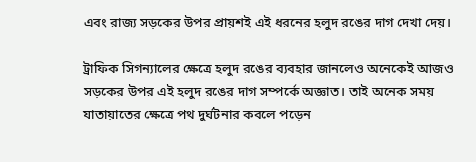এবং রাজ্য সড়কের উপর প্রায়শই এই ধরনের হলুদ রঙের দাগ দেখা দেয়।

ট্রাফিক সিগন্যালের ক্ষেত্রে হলুদ রঙের ব্যবহার জানলেও অনেকেই আজও সড়কের উপর এই হলুদ রঙের দাগ সম্পর্কে অজ্ঞাত। তাই অনেক সময় যাতায়াতের ক্ষেত্রে পথ দুর্ঘটনার কবলে পড়েন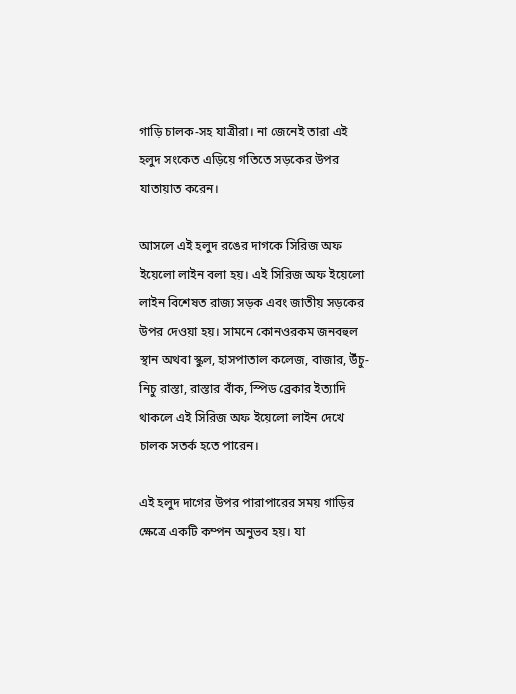গাড়ি চালক-সহ যাত্রীরা। না জেনেই তারা এই হলুদ সংকেত এড়িয়ে গতিতে সড়কের উপর যাতায়াত করেন।

আসলে এই হলুদ রঙের দাগকে সিরিজ অফ ইয়েলো লাইন বলা হয়। এই সিরিজ অফ ইয়েলো লাইন বিশেষত রাজ্য সড়ক এবং জাতীয় সড়কের উপর দেওয়া হয়। সামনে কোনওরকম জনবহুল স্থান অথবা স্কুল, হাসপাতাল কলেজ, বাজার, উঁচু-নিচু রাস্তা, রাস্তার বাঁক, স্পিড ব্রেকার ইত্যাদি থাকলে এই সিরিজ অফ ইয়েলো লাইন দেখে চালক সতর্ক হতে পারেন।

এই হলুদ দাগের উপর পারাপারের সময় গাড়ির ক্ষেত্রে একটি কম্পন অনুভব হয়। যা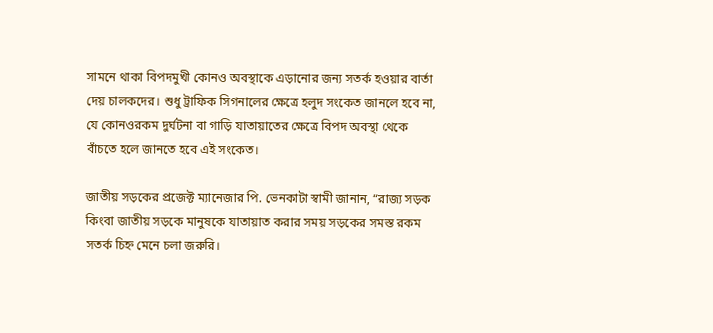সামনে থাকা বিপদমুখী কোনও অবস্থাকে এড়ানোর জন্য সতর্ক হওয়ার বার্তা দেয় চালকদের। শুধু ট্রাফিক সিগনালের ক্ষেত্রে হলুদ সংকেত জানলে হবে না, যে কোনওরকম দুর্ঘটনা বা গাড়ি যাতায়াতের ক্ষেত্রে বিপদ অবস্থা থেকে বাঁচতে হলে জানতে হবে এই সংকেত।

জাতীয় সড়কের প্রজেক্ট ম্যানেজার পি. ভেনকাটা স্বামী জানান, “রাজ্য সড়ক কিংবা জাতীয় সড়কে মানুষকে যাতায়াত করার সময় সড়কের সমস্ত রকম সতর্ক চিহ্ন মেনে চলা জরুরি।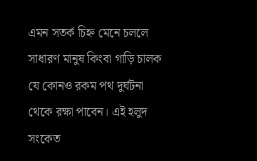এমন সতর্ক চিহ্ন মেনে চললে সাধারণ মানুষ কিংবা গাড়ি চালক যে কোনও রকম পথ দুর্ঘটনা থেকে রক্ষা পাবেন। এই হলুদ সংকেত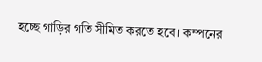হচ্ছে গাড়ির গতি সীমিত করতে হবে। কম্পনের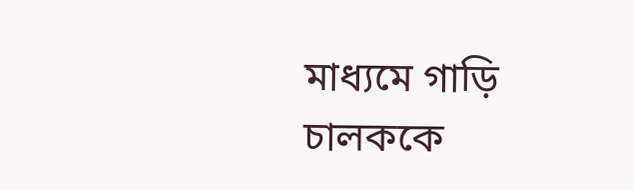মাধ্যমে গাড়ি চালককে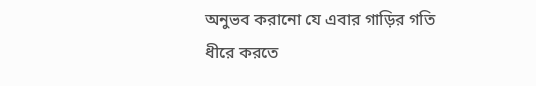অনুভব করানো যে এবার গাড়ির গতি ধীরে করতে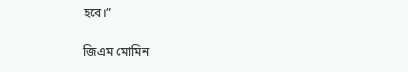হবে।”

জিএম মোমিন